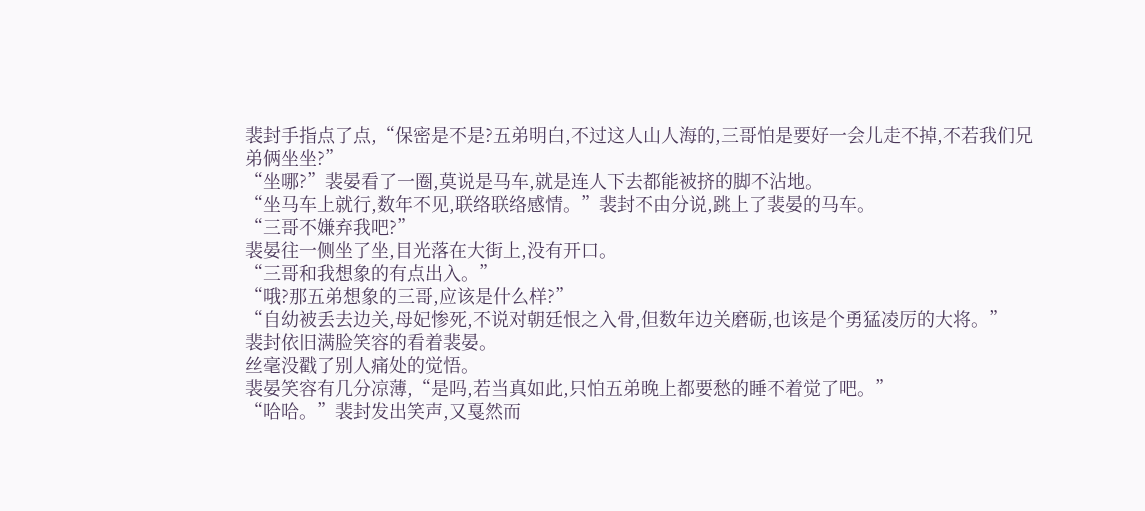裴封手指点了点,“保密是不是?五弟明白,不过这人山人海的,三哥怕是要好一会儿走不掉,不若我们兄弟俩坐坐?”
“坐哪?”裴晏看了一圈,莫说是马车,就是连人下去都能被挤的脚不沾地。
“坐马车上就行,数年不见,联络联络感情。”裴封不由分说,跳上了裴晏的马车。
“三哥不嫌弃我吧?”
裴晏往一侧坐了坐,目光落在大街上,没有开口。
“三哥和我想象的有点出入。”
“哦?那五弟想象的三哥,应该是什么样?”
“自幼被丢去边关,母妃惨死,不说对朝廷恨之入骨,但数年边关磨砺,也该是个勇猛凌厉的大将。”
裴封依旧满脸笑容的看着裴晏。
丝毫没戳了别人痛处的觉悟。
裴晏笑容有几分凉薄,“是吗,若当真如此,只怕五弟晚上都要愁的睡不着觉了吧。”
“哈哈。”裴封发出笑声,又戛然而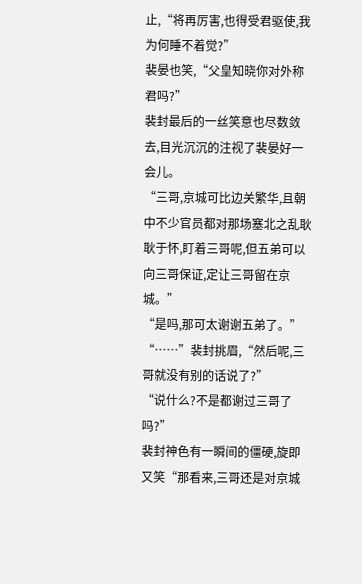止,“将再厉害,也得受君驱使,我为何睡不着觉?”
裴晏也笑,“父皇知晓你对外称君吗?”
裴封最后的一丝笑意也尽数敛去,目光沉沉的注视了裴晏好一会儿。
“三哥,京城可比边关繁华,且朝中不少官员都对那场塞北之乱耿耿于怀,盯着三哥呢,但五弟可以向三哥保证,定让三哥留在京城。”
“是吗,那可太谢谢五弟了。”
“……”裴封挑眉,“然后呢,三哥就没有别的话说了?”
“说什么?不是都谢过三哥了吗?”
裴封神色有一瞬间的僵硬,旋即又笑“那看来,三哥还是对京城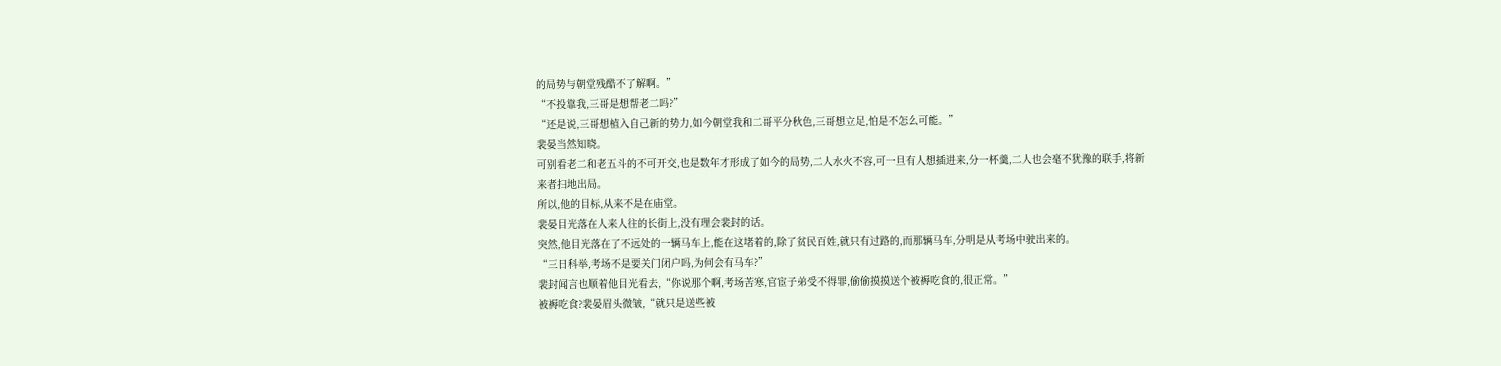的局势与朝堂残酷不了解啊。”
“不投靠我,三哥是想帮老二吗?”
“还是说,三哥想植入自己新的势力,如今朝堂我和二哥平分秋色,三哥想立足,怕是不怎么可能。”
裴晏当然知晓。
可别看老二和老五斗的不可开交,也是数年才形成了如今的局势,二人水火不容,可一旦有人想插进来,分一杯羹,二人也会毫不犹豫的联手,将新来者扫地出局。
所以,他的目标,从来不是在庙堂。
裴晏目光落在人来人往的长街上,没有理会裴封的话。
突然,他目光落在了不远处的一辆马车上,能在这堵着的,除了贫民百姓,就只有过路的,而那辆马车,分明是从考场中驶出来的。
“三日科举,考场不是要关门闭户吗,为何会有马车?”
裴封闻言也顺着他目光看去,“你说那个啊,考场苦寒,官宦子弟受不得罪,偷偷摸摸送个被褥吃食的,很正常。”
被褥吃食?裴晏眉头微皱,“就只是送些被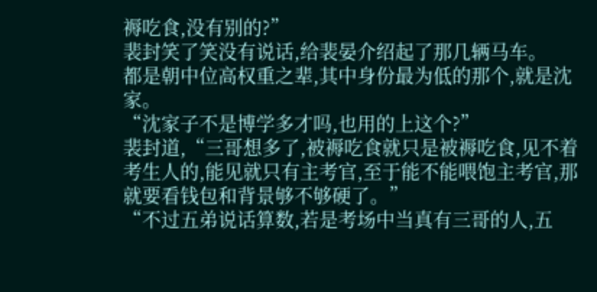褥吃食,没有别的?”
裴封笑了笑没有说话,给裴晏介绍起了那几辆马车。
都是朝中位高权重之辈,其中身份最为低的那个,就是沈家。
“沈家子不是博学多才吗,也用的上这个?”
裴封道,“三哥想多了,被褥吃食就只是被褥吃食,见不着考生人的,能见就只有主考官,至于能不能喂饱主考官,那就要看钱包和背景够不够硬了。”
“不过五弟说话算数,若是考场中当真有三哥的人,五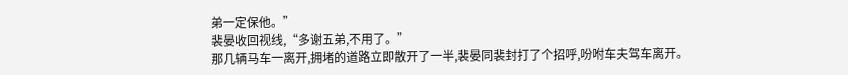弟一定保他。”
裴晏收回视线,“多谢五弟,不用了。”
那几辆马车一离开,拥堵的道路立即散开了一半,裴晏同裴封打了个招呼,吩咐车夫驾车离开。